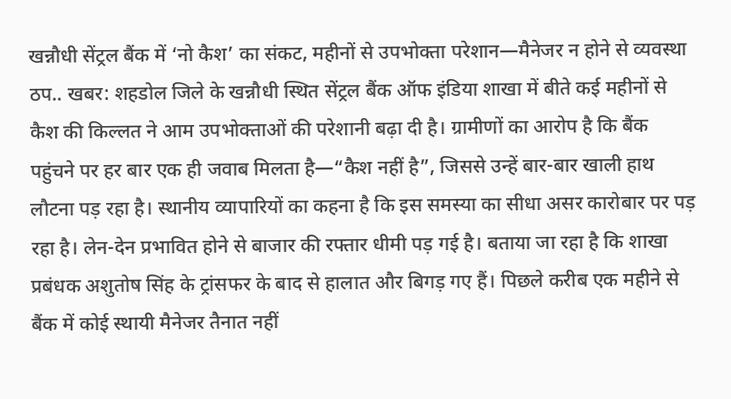खन्नौधी सेंट्रल बैंक में ‘नो कैश’ का संकट, महीनों से उपभोक्ता परेशान—मैनेजर न होने से व्यवस्था ठप.. खबर: शहडोल जिले के खन्नौधी स्थित सेंट्रल बैंक ऑफ इंडिया शाखा में बीते कई महीनों से कैश की किल्लत ने आम उपभोक्ताओं की परेशानी बढ़ा दी है। ग्रामीणों का आरोप है कि बैंक पहुंचने पर हर बार एक ही जवाब मिलता है—“कैश नहीं है”, जिससे उन्हें बार-बार खाली हाथ लौटना पड़ रहा है। स्थानीय व्यापारियों का कहना है कि इस समस्या का सीधा असर कारोबार पर पड़ रहा है। लेन-देन प्रभावित होने से बाजार की रफ्तार धीमी पड़ गई है। बताया जा रहा है कि शाखा प्रबंधक अशुतोष सिंह के ट्रांसफर के बाद से हालात और बिगड़ गए हैं। पिछले करीब एक महीने से बैंक में कोई स्थायी मैनेजर तैनात नहीं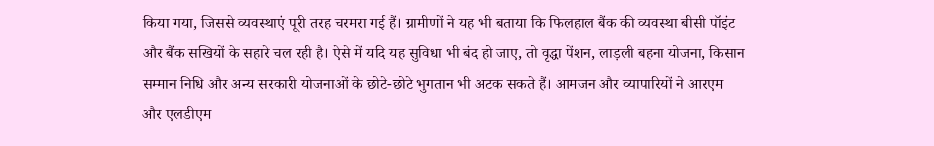किया गया, जिससे व्यवस्थाएं पूरी तरह चरमरा गई हैं। ग्रामीणों ने यह भी बताया कि फिलहाल बैंक की व्यवस्था बीसी पॉइंट और बैंक सखियों के सहारे चल रही है। ऐसे में यदि यह सुविधा भी बंद हो जाए, तो वृद्धा पेंशन, लाड़ली बहना योजना, किसान सम्मान निधि और अन्य सरकारी योजनाओं के छोटे-छोटे भुगतान भी अटक सकते हैं। आमजन और व्यापारियों ने आरएम और एलडीएम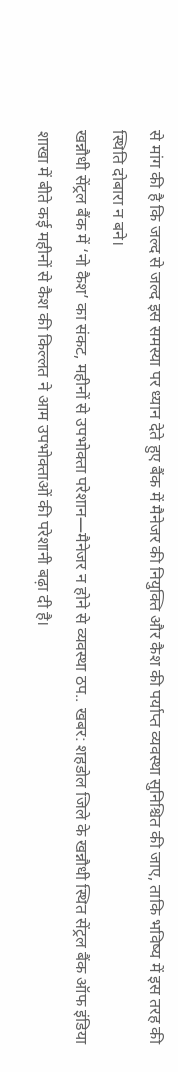से मांग की है कि जल्द से जल्द इस समस्या पर ध्यान देते हुए बैंक में मैनेजर की नियुक्ति और कैश की पर्याप्त व्यवस्था सुनिश्चित की जाए, ताकि भविष्य में इस तरह की स्थिति दोबारा न बने।
खन्नौधी सेंट्रल बैंक में ‘नो कैश’ का संकट, महीनों से उपभोक्ता परेशान—मैनेजर न होने से व्यवस्था ठप.. खबर: शहडोल जिले के खन्नौधी स्थित सेंट्रल बैंक ऑफ इंडिया शाखा में बीते कई महीनों से कैश की किल्लत ने आम उपभोक्ताओं की परेशानी बढ़ा दी है।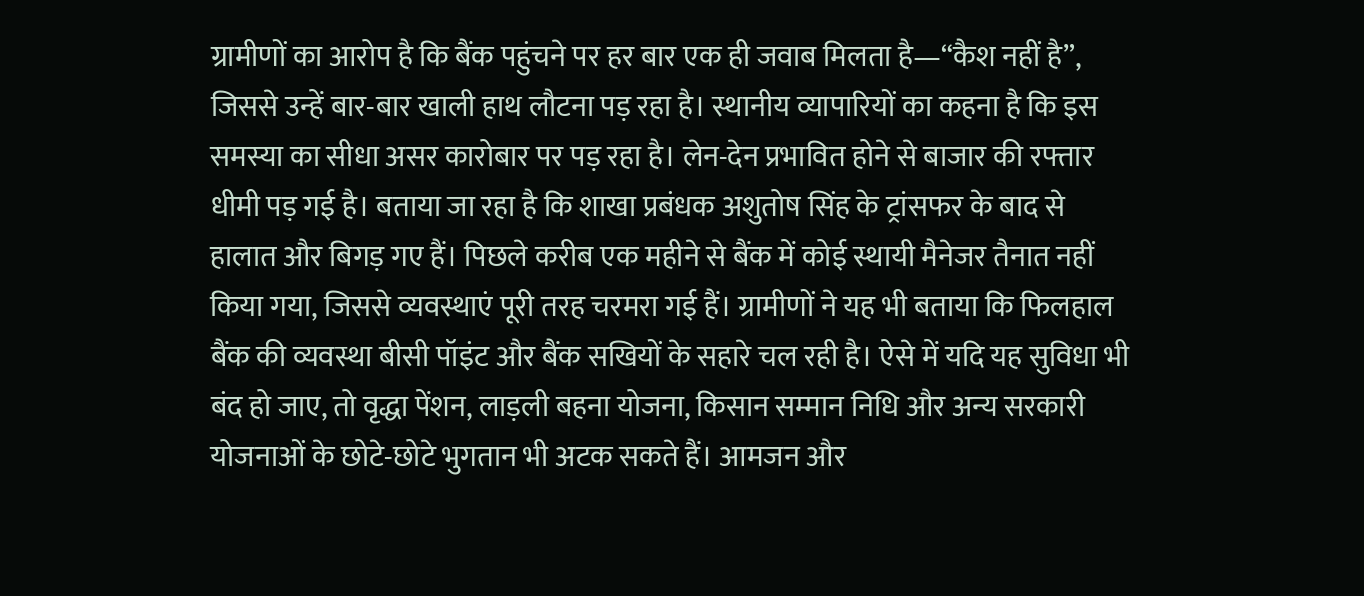ग्रामीणों का आरोप है कि बैंक पहुंचने पर हर बार एक ही जवाब मिलता है—“कैश नहीं है”, जिससे उन्हें बार-बार खाली हाथ लौटना पड़ रहा है। स्थानीय व्यापारियों का कहना है कि इस समस्या का सीधा असर कारोबार पर पड़ रहा है। लेन-देन प्रभावित होने से बाजार की रफ्तार धीमी पड़ गई है। बताया जा रहा है कि शाखा प्रबंधक अशुतोष सिंह के ट्रांसफर के बाद से हालात और बिगड़ गए हैं। पिछले करीब एक महीने से बैंक में कोई स्थायी मैनेजर तैनात नहीं किया गया, जिससे व्यवस्थाएं पूरी तरह चरमरा गई हैं। ग्रामीणों ने यह भी बताया कि फिलहाल बैंक की व्यवस्था बीसी पॉइंट और बैंक सखियों के सहारे चल रही है। ऐसे में यदि यह सुविधा भी बंद हो जाए, तो वृद्धा पेंशन, लाड़ली बहना योजना, किसान सम्मान निधि और अन्य सरकारी योजनाओं के छोटे-छोटे भुगतान भी अटक सकते हैं। आमजन और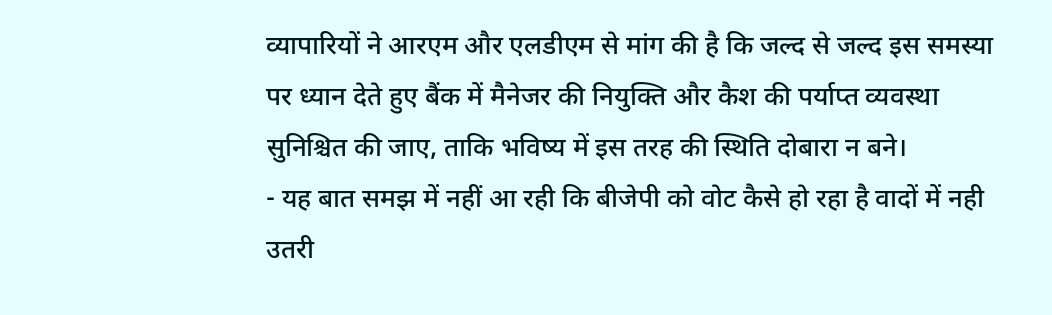व्यापारियों ने आरएम और एलडीएम से मांग की है कि जल्द से जल्द इस समस्या पर ध्यान देते हुए बैंक में मैनेजर की नियुक्ति और कैश की पर्याप्त व्यवस्था सुनिश्चित की जाए, ताकि भविष्य में इस तरह की स्थिति दोबारा न बने।
- यह बात समझ में नहीं आ रही कि बीजेपी को वोट कैसे हो रहा है वादों में नही उतरी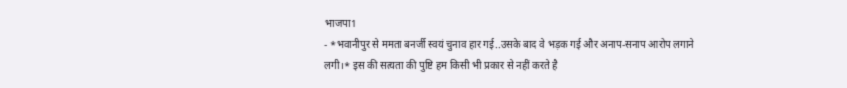भाजपा1
- *भवानीपुर से ममता बनर्जी स्वयं चुनाव हार गई..उसके बाद वे भड़क गई और अनाप-सनाप आरोप लगाने लगी।* इस की सत्यता की पुष्टि हम किसी भी प्रकार से नहीं करते है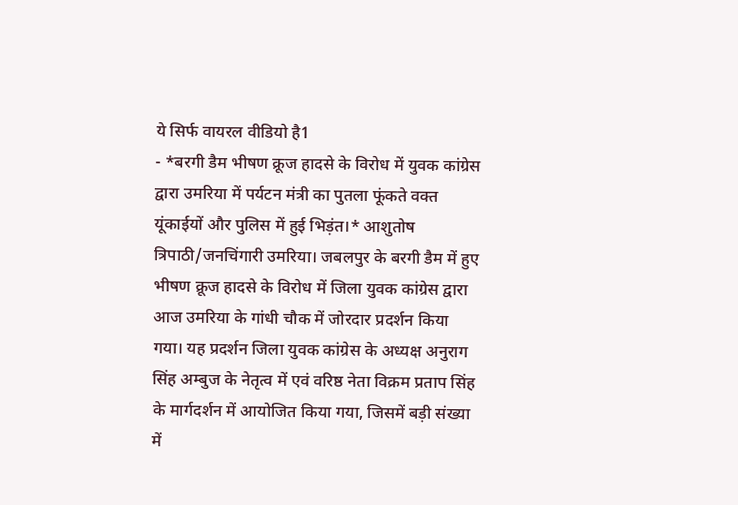ये सिर्फ वायरल वीडियो है1
- *बरगी डैम भीषण क्रूज हादसे के विरोध में युवक कांग्रेस द्वारा उमरिया में पर्यटन मंत्री का पुतला फूंकते वक्त यूंकाईयों और पुलिस में हुई भिड़ंत।* आशुतोष त्रिपाठी/जनचिंगारी उमरिया। जबलपुर के बरगी डैम में हुए भीषण क्रूज हादसे के विरोध में जिला युवक कांग्रेस द्वारा आज उमरिया के गांधी चौक में जोरदार प्रदर्शन किया गया। यह प्रदर्शन जिला युवक कांग्रेस के अध्यक्ष अनुराग सिंह अम्बुज के नेतृत्व में एवं वरिष्ठ नेता विक्रम प्रताप सिंह के मार्गदर्शन में आयोजित किया गया, जिसमें बड़ी संख्या में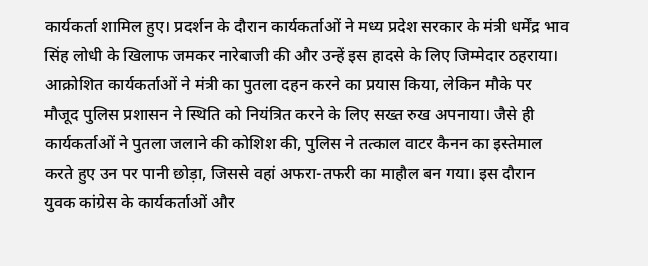कार्यकर्ता शामिल हुए। प्रदर्शन के दौरान कार्यकर्ताओं ने मध्य प्रदेश सरकार के मंत्री धर्मेंद्र भाव सिंह लोधी के खिलाफ जमकर नारेबाजी की और उन्हें इस हादसे के लिए जिम्मेदार ठहराया। आक्रोशित कार्यकर्ताओं ने मंत्री का पुतला दहन करने का प्रयास किया, लेकिन मौके पर मौजूद पुलिस प्रशासन ने स्थिति को नियंत्रित करने के लिए सख्त रुख अपनाया। जैसे ही कार्यकर्ताओं ने पुतला जलाने की कोशिश की, पुलिस ने तत्काल वाटर कैनन का इस्तेमाल करते हुए उन पर पानी छोड़ा, जिससे वहां अफरा-तफरी का माहौल बन गया। इस दौरान युवक कांग्रेस के कार्यकर्ताओं और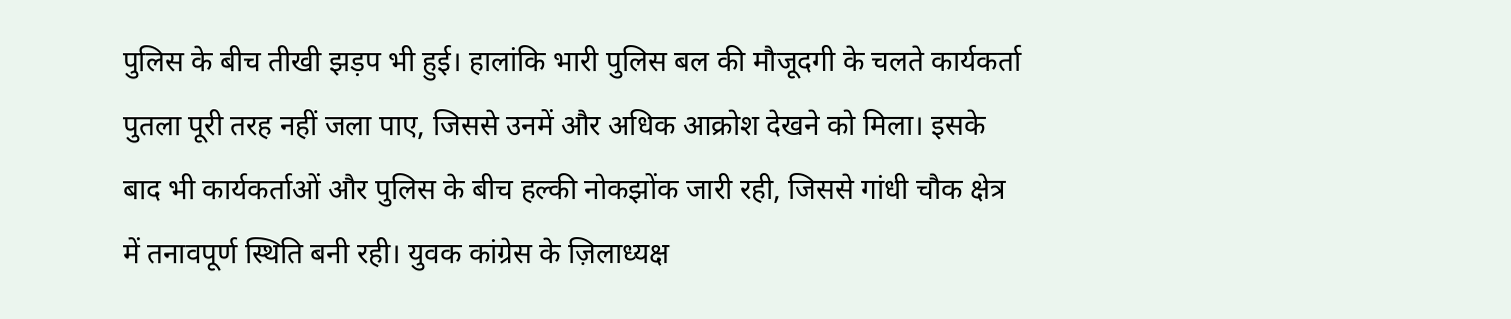पुलिस के बीच तीखी झड़प भी हुई। हालांकि भारी पुलिस बल की मौजूदगी के चलते कार्यकर्ता पुतला पूरी तरह नहीं जला पाए, जिससे उनमें और अधिक आक्रोश देखने को मिला। इसके बाद भी कार्यकर्ताओं और पुलिस के बीच हल्की नोकझोंक जारी रही, जिससे गांधी चौक क्षेत्र में तनावपूर्ण स्थिति बनी रही। युवक कांग्रेस के ज़िलाध्यक्ष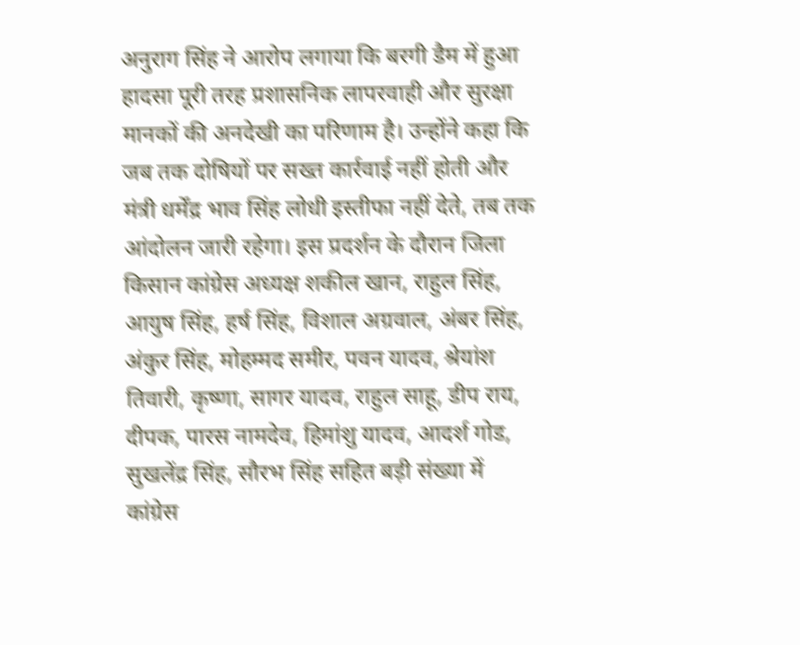अनुराग सिंह ने आरोप लगाया कि बरगी डैम में हुआ हादसा पूरी तरह प्रशासनिक लापरवाही और सुरक्षा मानकों की अनदेखी का परिणाम है। उन्होंने कहा कि जब तक दोषियों पर सख्त कार्रवाई नहीं होती और मंत्री धर्मेंद्र भाव सिंह लोधी इस्तीफा नहीं देते, तब तक आंदोलन जारी रहेगा। इस प्रदर्शन के दौरान जिला किसान कांग्रेस अध्यक्ष शकील खान, राहुल सिंह, आयुष सिंह, हर्ष सिंह, विशाल अग्रवाल, अंबर सिंह, अंकुर सिंह, मोहम्मद समीर, पवन यादव, श्रेयांश तिवारी, कृष्णा, सागर यादव, राहुल साहू, डीप राय, दीपक, पारस नामदेव, हिमांशु यादव, आदर्श गोड, सुखलेंद्र सिंह, सौरभ सिंह सहित बड़ी संख्या में कांग्रेस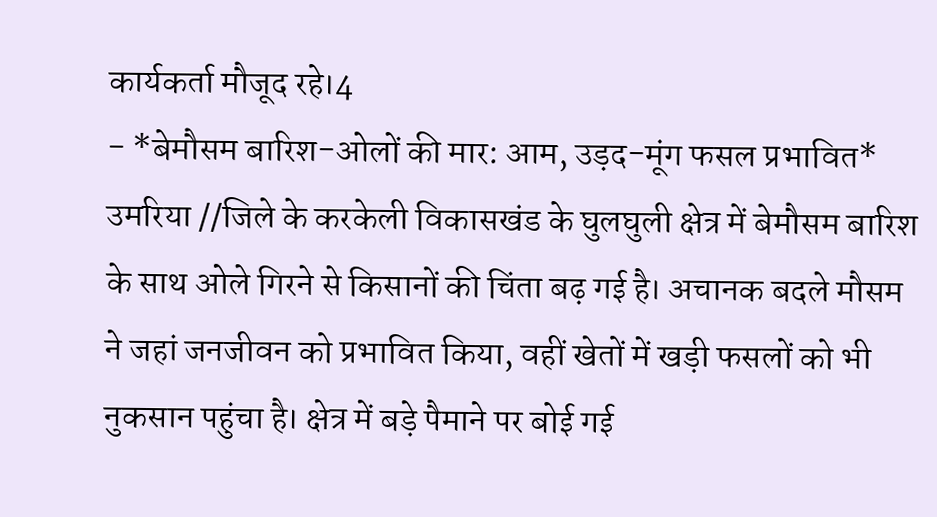कार्यकर्ता मौजूद रहे।4
- *बेमौसम बारिश-ओलों की मार: आम, उड़द-मूंग फसल प्रभावित* उमरिया //जिले के करकेली विकासखंड के घुलघुली क्षेत्र में बेमौसम बारिश के साथ ओले गिरने से किसानों की चिंता बढ़ गई है। अचानक बदले मौसम ने जहां जनजीवन को प्रभावित किया, वहीं खेतों में खड़ी फसलों को भी नुकसान पहुंचा है। क्षेत्र में बड़े पैमाने पर बोई गई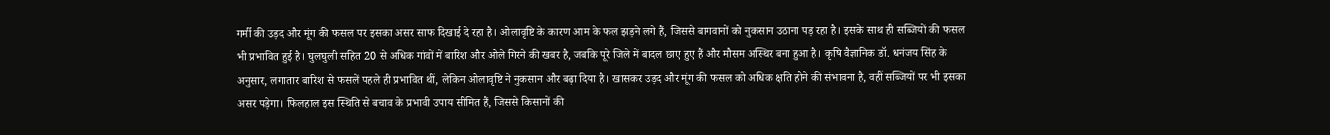गर्मी की उड़द और मूंग की फसल पर इसका असर साफ दिखाई दे रहा है। ओलावृष्टि के कारण आम के फल झड़ने लगे हैं, जिससे बागवानों को नुकसान उठाना पड़ रहा है। इसके साथ ही सब्जियों की फसल भी प्रभावित हुई है। घुलघुली सहित 20 से अधिक गांवों में बारिश और ओले गिरने की खबर है, जबकि पूरे जिले में बादल छाए हुए हैं और मौसम अस्थिर बना हुआ है। कृषि वैज्ञानिक डॉ. धनंजय सिंह के अनुसार, लगातार बारिश से फसलें पहले ही प्रभावित थीं, लेकिन ओलावृष्टि ने नुकसान और बढ़ा दिया है। खासकर उड़द और मूंग की फसल को अधिक क्षति होने की संभावना है, वहीं सब्जियों पर भी इसका असर पड़ेगा। फिलहाल इस स्थिति से बचाव के प्रभावी उपाय सीमित हैं, जिससे किसानों की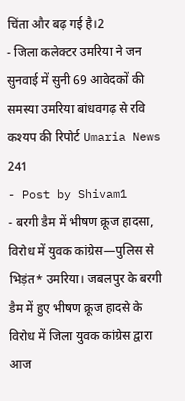चिंता और बढ़ गई है।2
- जिला कलेक्टर उमरिया ने जन सुनवाई में सुनी 69 आवेदकों की समस्या उमरिया बांधवगढ़ से रवि कश्यप की रिपोर्ट Umaria News 241
- Post by Shivam1
- बरगी डैम में भीषण क्रूज हादसा, विरोध में युवक कांग्रेस—पुलिस से भिड़ंत* उमरिया। जबलपुर के बरगी डैम में हुए भीषण क्रूज हादसे के विरोध में जिला युवक कांग्रेस द्वारा आज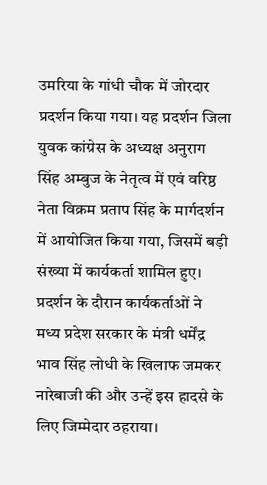उमरिया के गांधी चौक में जोरदार प्रदर्शन किया गया। यह प्रदर्शन जिला युवक कांग्रेस के अध्यक्ष अनुराग सिंह अम्बुज के नेतृत्व में एवं वरिष्ठ नेता विक्रम प्रताप सिंह के मार्गदर्शन में आयोजित किया गया, जिसमें बड़ी संख्या में कार्यकर्ता शामिल हुए। प्रदर्शन के दौरान कार्यकर्ताओं ने मध्य प्रदेश सरकार के मंत्री धर्मेंद्र भाव सिंह लोधी के खिलाफ जमकर नारेबाजी की और उन्हें इस हादसे के लिए जिम्मेदार ठहराया।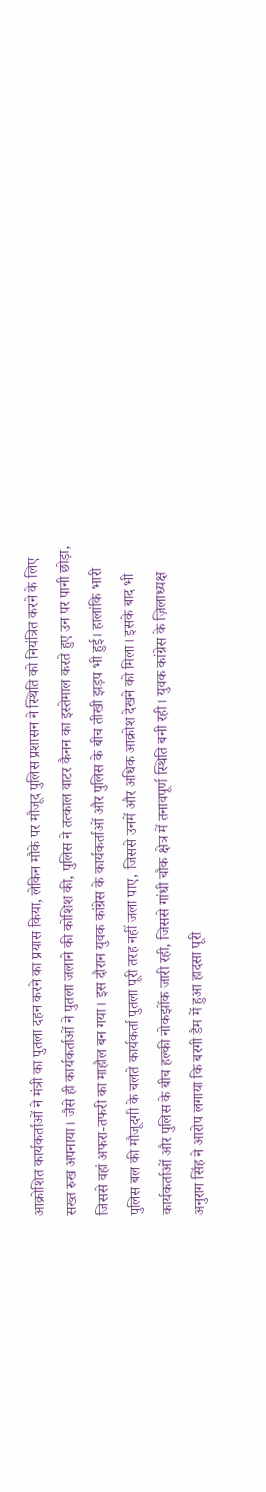आक्रोशित कार्यकर्ताओं ने मंत्री का पुतला दहन करने का प्रयास किया, लेकिन मौके पर मौजूद पुलिस प्रशासन ने स्थिति को नियंत्रित करने के लिए सख्त रुख अपनाया। जैसे ही कार्यकर्ताओं ने पुतला जलाने की कोशिश की, पुलिस ने तत्काल वाटर कैनन का इस्तेमाल करते हुए उन पर पानी छोड़ा, जिससे वहां अफरा-तफरी का माहौल बन गया। इस दौरान युवक कांग्रेस के कार्यकर्ताओं और पुलिस के बीच तीखी झड़प भी हुई। हालांकि भारी पुलिस बल की मौजूदगी के चलते कार्यकर्ता पुतला पूरी तरह नहीं जला पाए, जिससे उनमें और अधिक आक्रोश देखने को मिला। इसके बाद भी कार्यकर्ताओं और पुलिस के बीच हल्की नोकझोंक जारी रही, जिससे गांधी चौक क्षेत्र में तनावपूर्ण स्थिति बनी रही। युवक कांग्रेस के ज़िलाध्यक्ष अनुराग सिंह ने आरोप लगाया कि बरगी डैम में हुआ हादसा पूरी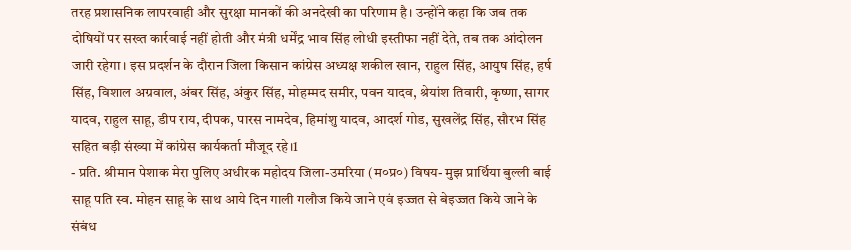तरह प्रशासनिक लापरवाही और सुरक्षा मानकों की अनदेखी का परिणाम है। उन्होंने कहा कि जब तक दोषियों पर सख्त कार्रवाई नहीं होती और मंत्री धर्मेंद्र भाव सिंह लोधी इस्तीफा नहीं देते, तब तक आंदोलन जारी रहेगा। इस प्रदर्शन के दौरान जिला किसान कांग्रेस अध्यक्ष शकील खान, राहुल सिंह, आयुष सिंह, हर्ष सिंह, विशाल अग्रवाल, अंबर सिंह, अंकुर सिंह, मोहम्मद समीर, पवन यादव, श्रेयांश तिवारी, कृष्णा, सागर यादव, राहुल साहू, डीप राय, दीपक, पारस नामदेव, हिमांशु यादव, आदर्श गोड, सुखलेंद्र सिंह, सौरभ सिंह सहित बड़ी संख्या में कांग्रेस कार्यकर्ता मौजूद रहे।1
- प्रति. श्रीमान पेशाक मेरा पुलिए अधीरक महोदय जिला-उमरिया (म०प्र०) विषय- मुझ प्रार्थिया बुल्ली बाई साहू पति स्व. मोहन साहू के साथ आये दिन गाली गलौज किये जाने एवं इज्जत से बेइज्जत किये जाने के संबंध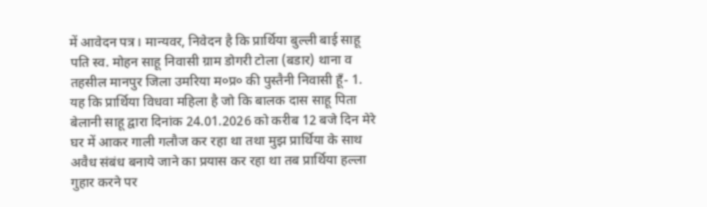में आवेदन पत्र। मान्यवर, निवेदन है कि प्रार्थिया बुल्ली बाई साहू पति स्व. मोहन साहू निवासी ग्राम डोगरी टोला (बडार) थाना व तहसील मानपुर जिला उमरिया म०प्र० की पुस्तैनी निवासी हूँ- 1. यह कि प्रार्थिया विधवा महिला है जो कि बालक दास साहू पिता बेलानी साहू द्वारा दिनांक 24.01.2026 को करीब 12 बजे दिन मेरे घर में आकर गाली गलौज कर रहा था तथा मुझ प्रार्थिया के साथ अवैध संबंध बनाये जाने का प्रयास कर रहा था तब प्रार्थिया हल्ला गुहार करने पर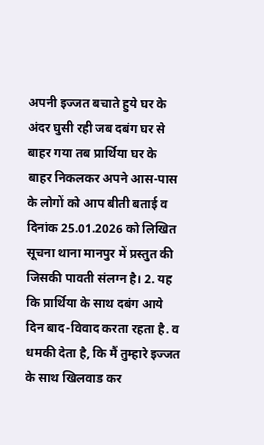अपनी इज्जत बचाते हुये घर के अंदर घुसी रही जब दबंग घर से बाहर गया तब प्रार्थिया घर के बाहर निकलकर अपने आस-पास के लोगों को आप बीती बताई व दिनांक 25.01.2026 को लिखित सूचना थाना मानपुर में प्रस्तुत की जिसकी पावती संलग्न है। 2. यह कि प्रार्थिया के साथ दबंग आये दिन बाद-विवाद करता रहता है. व धमकी देता है, कि मैं तुम्हारे इज्जत के साथ खिलवाड कर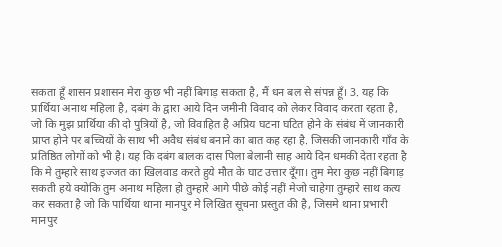सकता हूँ शासन प्रशासन मेरा कुछ भी नहीं बिगाड़ सकता है, मैं धन बल से संपन्न हूँ। 3. यह कि प्रार्थिया अनाथ महिला है, दबंग के द्वारा आये दिन जमीनी विवाद को लेकर विवाद करता रहता है, जो कि मुझ प्रार्थिया की दो पुत्रियों है, जो विवाहित है अप्रिय घटना घटित होने के संबंध में जानकारी प्राप्त होने पर बच्चियों के साथ भी अवैध संबंध बनाने का बात कह रहा है. जिसकी जानकारी गाँव के प्रतिष्ठित लोगों को भी है। यह कि दबंग बालक दास पिला बेलानी साह आये दिन धमकी देता रहता है कि मे तुम्हारे साथ इज्जत का खिलवाड करते हुये मौत के घाट उत्तार दूँगा। तुम मेरा कुछ नहीं बिगाड़ सकती हये क्योकि तुम अनाथ महिला हो तुम्हारे आगे पीछे कोई नहीं मेजो चाहेगा तुम्हारे साथ कत्य कर सकता है जो कि पार्थिया थाना मानपुर मे लिखित सूचना प्रस्तुत की है, जिसमे थाना प्रभारी मानपुर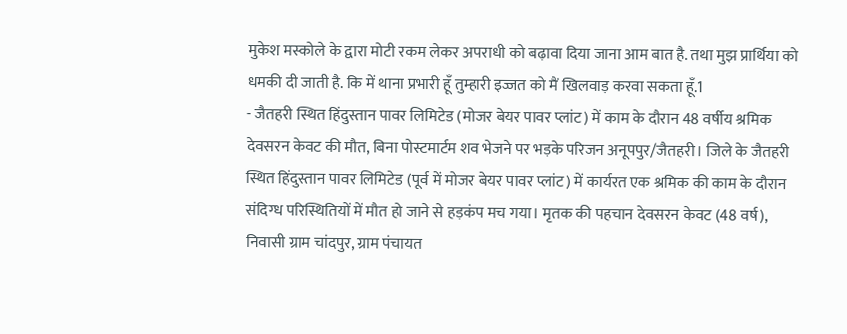मुकेश मस्कोले के द्वारा मोटी रकम लेकर अपराधी को बढ़ावा दिया जाना आम बात है. तथा मुझ प्रार्थिया को धमकी दी जाती है. कि में थाना प्रभारी हूँ तुम्हारी इज्जत को मैं खिलवाड़ करवा सकता हूँ.1
- जैतहरी स्थित हिंदुस्तान पावर लिमिटेड (मोजर बेयर पावर प्लांट) में काम के दौरान 48 वर्षीय श्रमिक देवसरन केवट की मौत, बिना पोस्टमार्टम शव भेजने पर भड़के परिजन अनूपपुर/जैतहरी। जिले के जैतहरी स्थित हिंदुस्तान पावर लिमिटेड (पूर्व में मोजर बेयर पावर प्लांट) में कार्यरत एक श्रमिक की काम के दौरान संदिग्ध परिस्थितियों में मौत हो जाने से हड़कंप मच गया। मृतक की पहचान देवसरन केवट (48 वर्ष), निवासी ग्राम चांदपुर, ग्राम पंचायत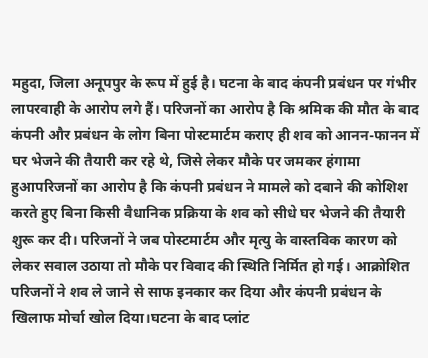महुदा, जिला अनूपपुर के रूप में हुई है। घटना के बाद कंपनी प्रबंधन पर गंभीर लापरवाही के आरोप लगे हैं। परिजनों का आरोप है कि श्रमिक की मौत के बाद कंपनी और प्रबंधन के लोग बिना पोस्टमार्टम कराए ही शव को आनन-फानन में घर भेजने की तैयारी कर रहे थे, जिसे लेकर मौके पर जमकर हंगामा हुआपरिजनों का आरोप है कि कंपनी प्रबंधन ने मामले को दबाने की कोशिश करते हुए बिना किसी वैधानिक प्रक्रिया के शव को सीधे घर भेजने की तैयारी शुरू कर दी। परिजनों ने जब पोस्टमार्टम और मृत्यु के वास्तविक कारण को लेकर सवाल उठाया तो मौके पर विवाद की स्थिति निर्मित हो गई। आक्रोशित परिजनों ने शव ले जाने से साफ इनकार कर दिया और कंपनी प्रबंधन के खिलाफ मोर्चा खोल दिया।घटना के बाद प्लांट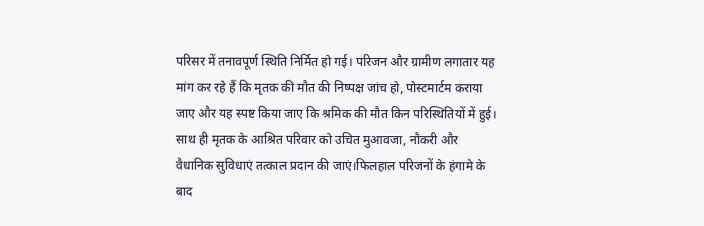परिसर में तनावपूर्ण स्थिति निर्मित हो गई। परिजन और ग्रामीण लगातार यह मांग कर रहे हैं कि मृतक की मौत की निष्पक्ष जांच हो, पोस्टमार्टम कराया जाए और यह स्पष्ट किया जाए कि श्रमिक की मौत किन परिस्थितियों में हुई। साथ ही मृतक के आश्रित परिवार को उचित मुआवजा, नौकरी और वैधानिक सुविधाएं तत्काल प्रदान की जाएं।फिलहाल परिजनों के हंगामे के बाद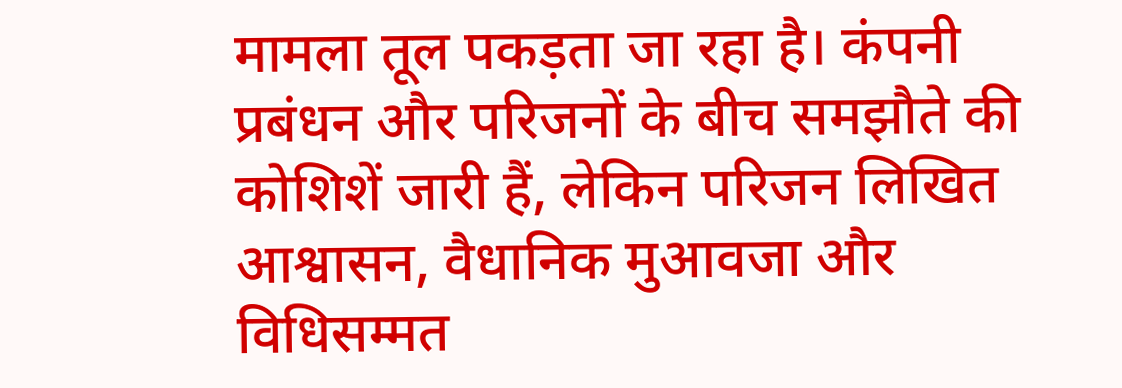मामला तूल पकड़ता जा रहा है। कंपनी प्रबंधन और परिजनों के बीच समझौते की कोशिशें जारी हैं, लेकिन परिजन लिखित आश्वासन, वैधानिक मुआवजा और विधिसम्मत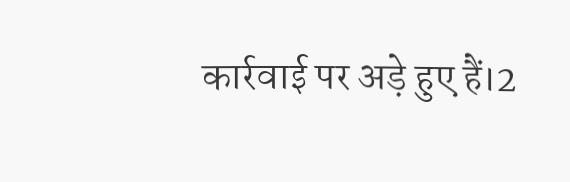कार्रवाई पर अड़े हुए हैं।2